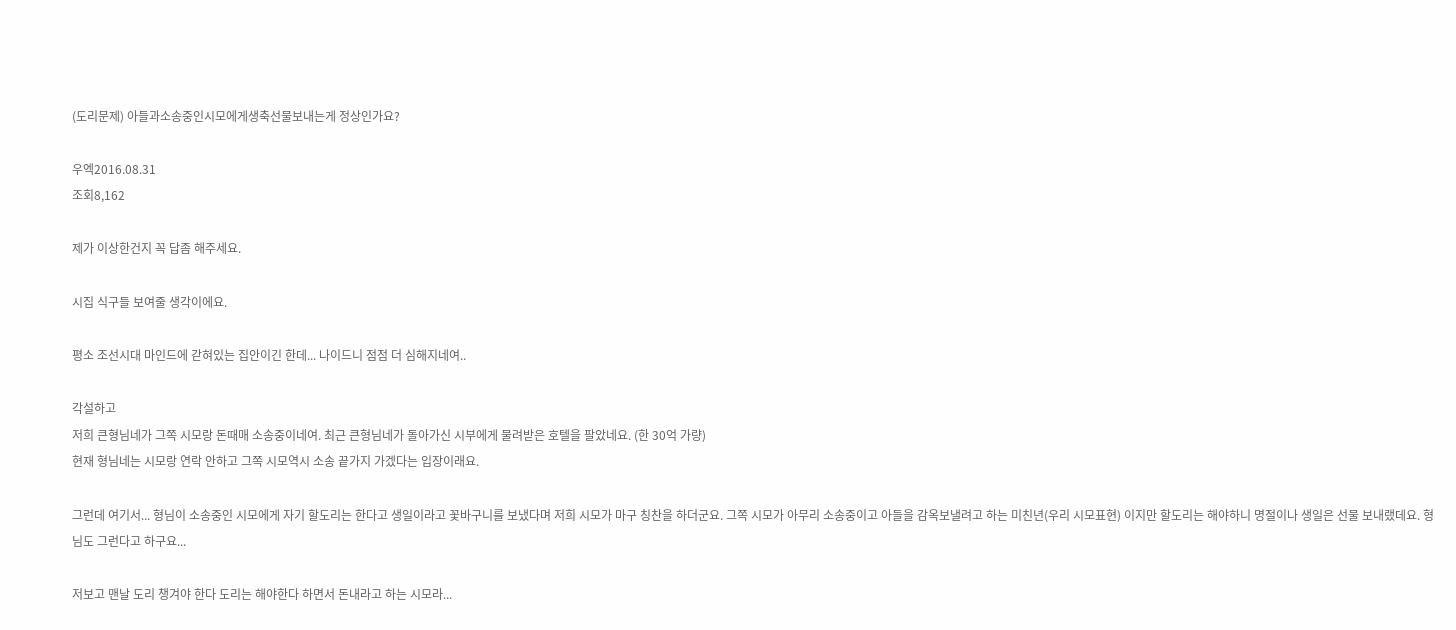(도리문제) 아들과소송중인시모에게생축선물보내는게 정상인가요?

우엑2016.08.31
조회8,162

제가 이상한건지 꼭 답좀 해주세요.

시집 식구들 보여줄 생각이에요.

평소 조선시대 마인드에 갇혀있는 집안이긴 한데... 나이드니 점점 더 심해지네여..

각설하고
저희 큰형님네가 그쪽 시모랑 돈때매 소송중이네여. 최근 큰형님네가 돌아가신 시부에게 물려받은 호텔을 팔았네요. (한 30억 가량)
현재 형님네는 시모랑 연락 안하고 그쪽 시모역시 소송 끝가지 가겠다는 입장이래요.

그런데 여기서... 형님이 소송중인 시모에게 자기 할도리는 한다고 생일이라고 꽃바구니를 보냈다며 저희 시모가 마구 칭찬을 하더군요. 그쪽 시모가 아무리 소송중이고 아들을 감옥보낼려고 하는 미친년(우리 시모표현) 이지만 할도리는 해야하니 명절이나 생일은 선물 보내랬데요. 형님도 그런다고 하구요...

저보고 맨날 도리 챙겨야 한다 도리는 해야한다 하면서 돈내라고 하는 시모라...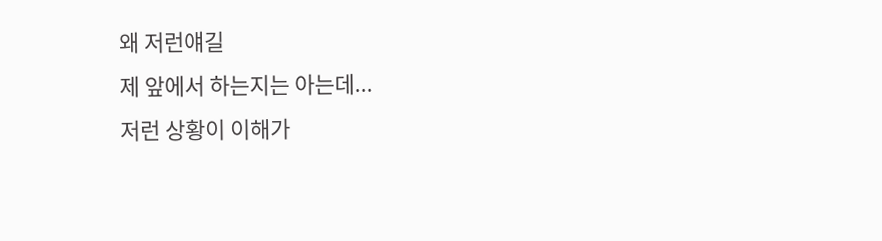왜 저런얘길
제 앞에서 하는지는 아는데...
저런 상황이 이해가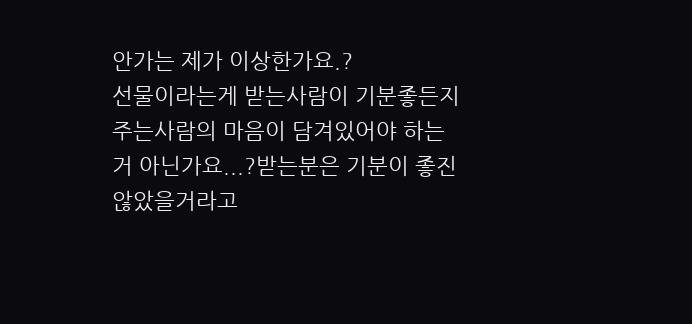안가는 제가 이상한가요.?
선물이라는게 받는사람이 기분좋든지 주는사람의 마음이 담겨있어야 하는거 아닌가요...?받는분은 기분이 좋진 않았을거라고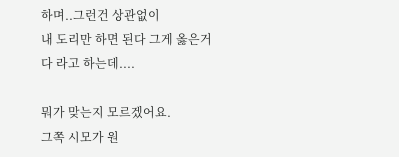하며..그런건 상관없이
내 도리만 하면 된다 그게 옳은거다 라고 하는데....

뭐가 맞는지 모르겠어요.
그쪽 시모가 원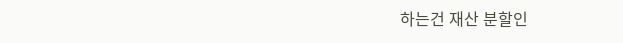하는건 재산 분할인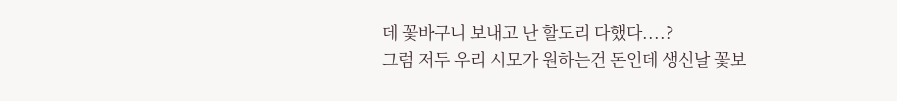데 꽃바구니 보내고 난 할도리 다했다....?
그럼 저두 우리 시모가 원하는건 돈인데 생신날 꽃보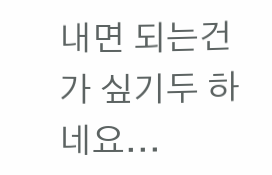내면 되는건가 싶기두 하네요...